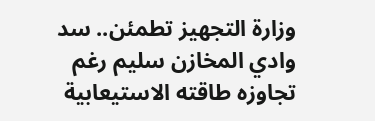وزارة التجهيز تطمئن.. سد وادي المخازن سليم رغم تجاوزه طاقته الاستيعابية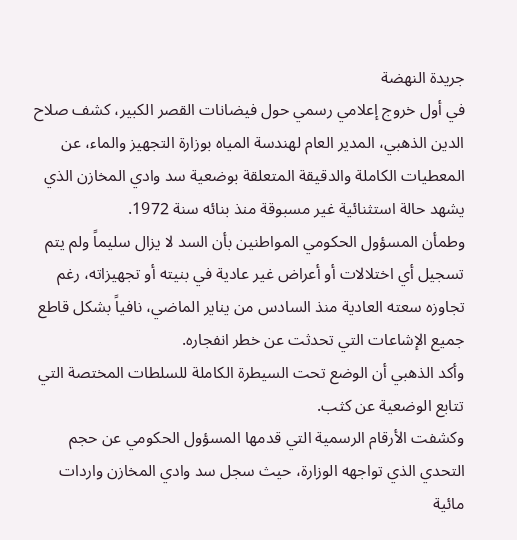جريدة النهضة
في أول خروج إعلامي رسمي حول فيضانات القصر الكبير، كشف صلاح الدين الذهبي، المدير العام لهندسة المياه بوزارة التجهيز والماء، عن المعطيات الكاملة والدقيقة المتعلقة بوضعية سد وادي المخازن الذي يشهد حالة استثنائية غير مسبوقة منذ بنائه سنة 1972.
وطمأن المسؤول الحكومي المواطنين بأن السد لا يزال سليماً ولم يتم تسجيل أي اختلالات أو أعراض غير عادية في بنيته أو تجهيزاته، رغم تجاوزه سعته العادية منذ السادس من يناير الماضي، نافياً بشكل قاطع جميع الإشاعات التي تحدثت عن خطر انفجاره.
وأكد الذهبي أن الوضع تحت السيطرة الكاملة للسلطات المختصة التي تتابع الوضعية عن كثب.
وكشفت الأرقام الرسمية التي قدمها المسؤول الحكومي عن حجم التحدي الذي تواجهه الوزارة، حيث سجل سد وادي المخازن واردات مائية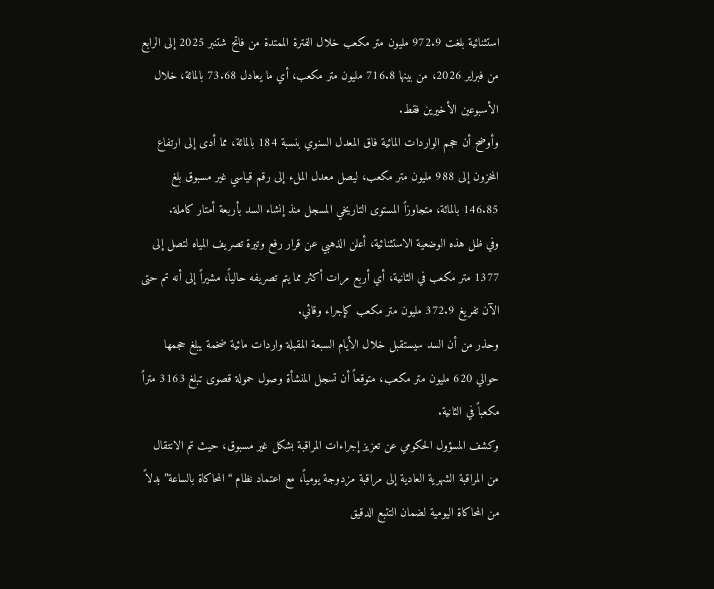استثنائية بلغت 972.9 مليون متر مكعب خلال الفترة الممتدة من فاتح شتنبر 2025 إلى الرابع من فبراير 2026، من بينها 716.8 مليون متر مكعب، أي ما يعادل 73.68 بالمائة، خلال الأسبوعين الأخيرين فقط.
وأوضح أن حجم الواردات المائية فاق المعدل السنوي بنسبة 184 بالمائة، مما أدى إلى ارتفاع المخزون إلى 988 مليون متر مكعب، ليصل معدل الملء إلى رقم قياسي غير مسبوق بلغ 146.85 بالمائة، متجاوزاً المستوى التاريخي المسجل منذ إنشاء السد بأربعة أمتار كاملة.
وفي ظل هذه الوضعية الاستثنائية، أعلن الذهبي عن قرار رفع وتيرة تصريف المياه لتصل إلى 1377 متر مكعب في الثانية، أي أربع مرات أكثر مما يتم تصريفه حالياً، مشيراً إلى أنه تم حتى الآن تفريغ 372.9 مليون متر مكعب كإجراء وقائي.
وحذر من أن السد سيستقبل خلال الأيام السبعة المقبلة واردات مائية ضخمة يبلغ حجمها حوالي 620 مليون متر مكعب، متوقعاً أن تسجل المنشأة وصول حمولة قصوى تبلغ 3163 متراً مكعباً في الثانية.
وكشف المسؤول الحكومي عن تعزيز إجراءات المراقبة بشكل غير مسبوق، حيث تم الانتقال من المراقبة الشهرية العادية إلى مراقبة مزدوجة يومياً، مع اعتماد نظام “المحاكاة بالساعة” بدلاً من المحاكاة اليومية لضمان التتبع الدقيق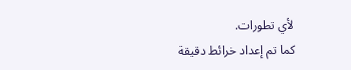لأي تطورات.
كما تم إعداد خرائط دقيقة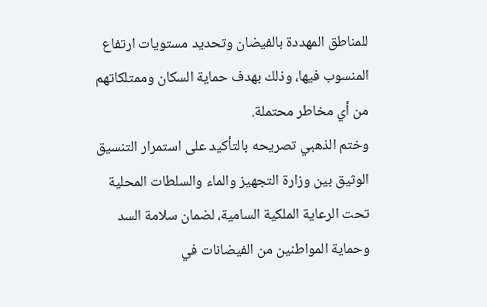للمناطق المهددة بالفيضان وتحديد مستويات ارتفاع المنسوب فيها، وذلك بهدف حماية السكان وممتلكاتهم من أي مخاطر محتملة.
وختم الذهبي تصريحه بالتأكيد على استمرار التنسيق الوثيق بين وزارة التجهيز والماء والسلطات المحلية تحت الرعاية الملكية السامية، لضمان سلامة السد وحماية المواطنين من الفيضانات في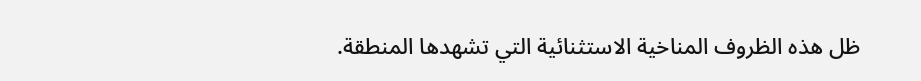ظل هذه الظروف المناخية الاستثنائية التي تشهدها المنطقة.